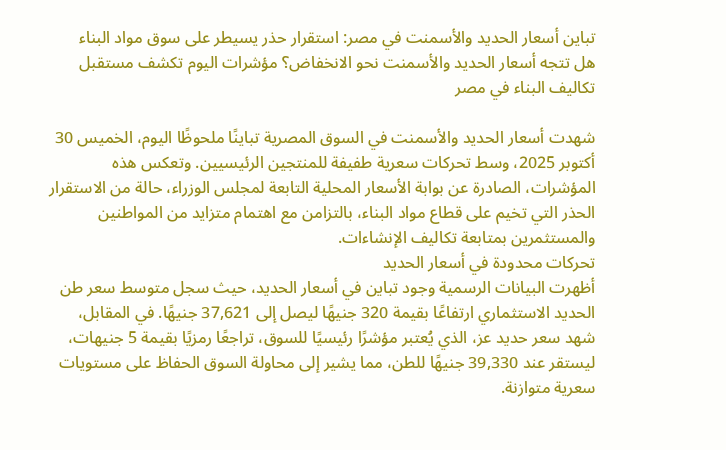تباين أسعار الحديد والأسمنت في مصر: استقرار حذر يسيطر على سوق مواد البناء
هل تتجه أسعار الحديد والأسمنت نحو الانخفاض؟ مؤشرات اليوم تكشف مستقبل تكاليف البناء في مصر

شهدت أسعار الحديد والأسمنت في السوق المصرية تباينًا ملحوظًا اليوم، الخميس 30 أكتوبر 2025، وسط تحركات سعرية طفيفة للمنتجين الرئيسيين. وتعكس هذه المؤشرات، الصادرة عن بوابة الأسعار المحلية التابعة لمجلس الوزراء، حالة من الاستقرار الحذر التي تخيم على قطاع مواد البناء، بالتزامن مع اهتمام متزايد من المواطنين والمستثمرين بمتابعة تكاليف الإنشاءات.
تحركات محدودة في أسعار الحديد
أظهرت البيانات الرسمية وجود تباين في أسعار الحديد، حيث سجل متوسط سعر طن الحديد الاستثماري ارتفاعًا بقيمة 320 جنيهًا ليصل إلى 37,621 جنيهًا. في المقابل، شهد سعر حديد عز، الذي يُعتبر مؤشرًا رئيسيًا للسوق، تراجعًا رمزيًا بقيمة 5 جنيهات، ليستقر عند 39,330 جنيهًا للطن، مما يشير إلى محاولة السوق الحفاظ على مستويات سعرية متوازنة.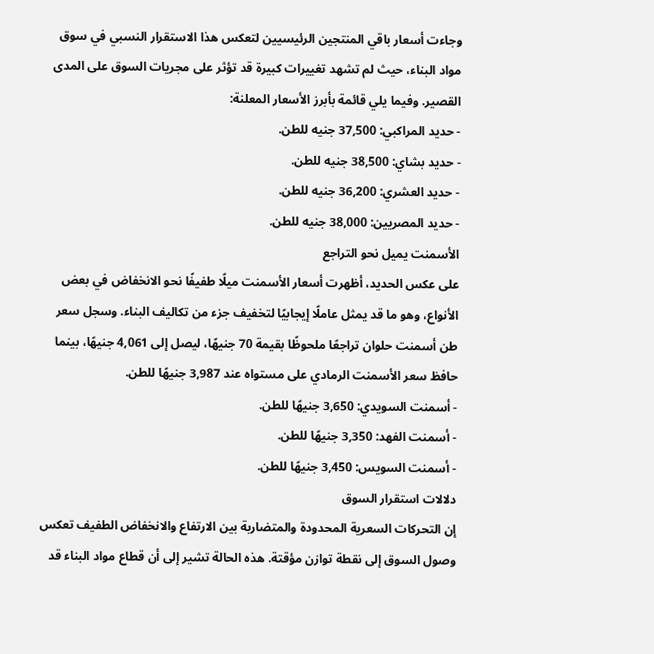وجاءت أسعار باقي المنتجين الرئيسيين لتعكس هذا الاستقرار النسبي في سوق مواد البناء، حيث لم تشهد تغييرات كبيرة قد تؤثر على مجريات السوق على المدى القصير. وفيما يلي قائمة بأبرز الأسعار المعلنة:
- حديد المراكبي: 37,500 جنيه للطن.
- حديد بشاي: 38,500 جنيه للطن.
- حديد العشري: 36,200 جنيه للطن.
- حديد المصريين: 38,000 جنيه للطن.
الأسمنت يميل نحو التراجع
على عكس الحديد، أظهرت أسعار الأسمنت ميلًا طفيفًا نحو الانخفاض في بعض الأنواع، وهو ما قد يمثل عاملًا إيجابيًا لتخفيف جزء من تكاليف البناء. وسجل سعر طن أسمنت حلوان تراجعًا ملحوظًا بقيمة 70 جنيهًا، ليصل إلى 4,061 جنيهًا، بينما حافظ سعر الأسمنت الرمادي على مستواه عند 3,987 جنيهًا للطن.
- أسمنت السويدي: 3,650 جنيهًا للطن.
- أسمنت الفهد: 3,350 جنيهًا للطن.
- أسمنت السويس: 3,450 جنيهًا للطن.
دلالات استقرار السوق
إن التحركات السعرية المحدودة والمتضاربة بين الارتفاع والانخفاض الطفيف تعكس وصول السوق إلى نقطة توازن مؤقتة. هذه الحالة تشير إلى أن قطاع مواد البناء قد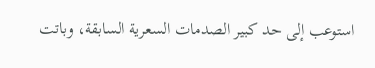استوعب إلى حد كبير الصدمات السعرية السابقة، وباتت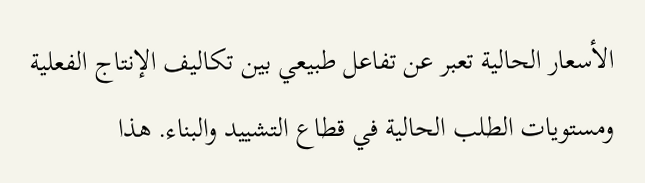الأسعار الحالية تعبر عن تفاعل طبيعي بين تكاليف الإنتاج الفعلية ومستويات الطلب الحالية في قطاع التشييد والبناء. هذا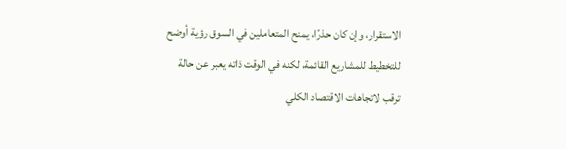الاستقرار، وإن كان حذرًا، يمنح المتعاملين في السوق رؤية أوضح للتخطيط للمشاريع القائمة، لكنه في الوقت ذاته يعبر عن حالة ترقب لاتجاهات الاقتصاد الكلي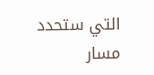التي ستحدد مسار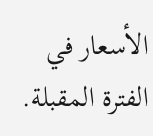الأسعار في الفترة المقبلة.